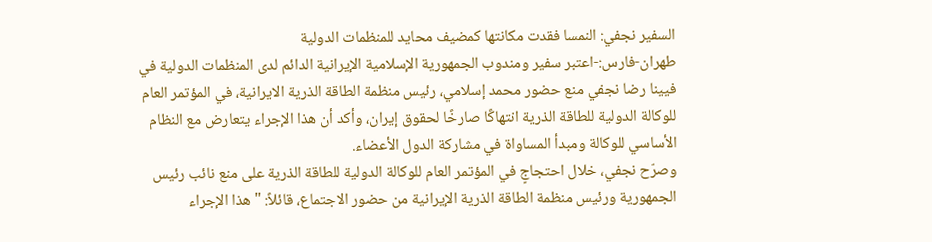السفير نجفي: النمسا فقدت مكانتها كمضيف محايد للمنظمات الدولية
طهران-فارس:-اعتبر سفير ومندوب الجمهورية الإسلامية الإيرانية الدائم لدى المنظمات الدولية في فيينا رضا نجفي منع حضور محمد إسلامي، رئيس منظمة الطاقة الذرية الايرانية، في المؤتمر العام للوكالة الدولية للطاقة الذرية انتهاكًا صارخًا لحقوق إيران، وأكد أن هذا الإجراء يتعارض مع النظام الأساسي للوكالة ومبدأ المساواة في مشاركة الدول الأعضاء.
وصرّح نجفي، خلال احتجاجٍ في المؤتمر العام للوكالة الدولية للطاقة الذرية على منع نائب رئيس الجمهورية ورئيس منظمة الطاقة الذرية الإيرانية من حضور الاجتماع، قائلاً: "هذا الإجراء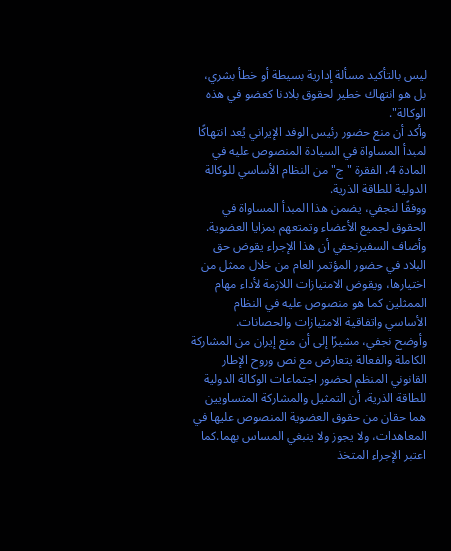ليس بالتأكيد مسألة إدارية بسيطة أو خطأ بشري، بل هو انتهاك خطير لحقوق بلادنا كعضو في هذه الوكالة".
وأكد أن منع حضور رئيس الوفد الإيراني يُعد انتهاكًا لمبدأ المساواة في السيادة المنصوص عليه في المادة 4، الفقرة "ج" من النظام الأساسي للوكالة الدولية للطاقة الذرية.
ووفقًا لنجفي، يضمن هذا المبدأ المساواة في الحقوق لجميع الأعضاء وتمتعهم بمزايا العضوية.
وأضاف السفيرنجفي أن هذا الإجراء يقوض حق البلاد في حضور المؤتمر العام من خلال ممثل من اختيارها، ويقوض الامتيازات اللازمة لأداء مهام الممثلين كما هو منصوص عليه في النظام الأساسي واتفاقية الامتيازات والحصانات.
وأوضح نجفي، مشيرًا إلى أن منع إيران من المشاركة الكاملة والفعالة يتعارض مع نص وروح الإطار القانوني المنظم لحضور اجتماعات الوكالة الدولية للطاقة الذرية، أن التمثيل والمشاركة المتساويين هما حقان من حقوق العضوية المنصوص عليها في المعاهدات، ولا يجوز ولا ينبغي المساس بهما.كما اعتبر الإجراء المتخذ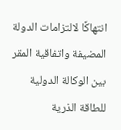انتهاكًا لالتزامات الدولة المضيفة واتفاقية المقر بين الوكالة الدولية للطاقة الذرية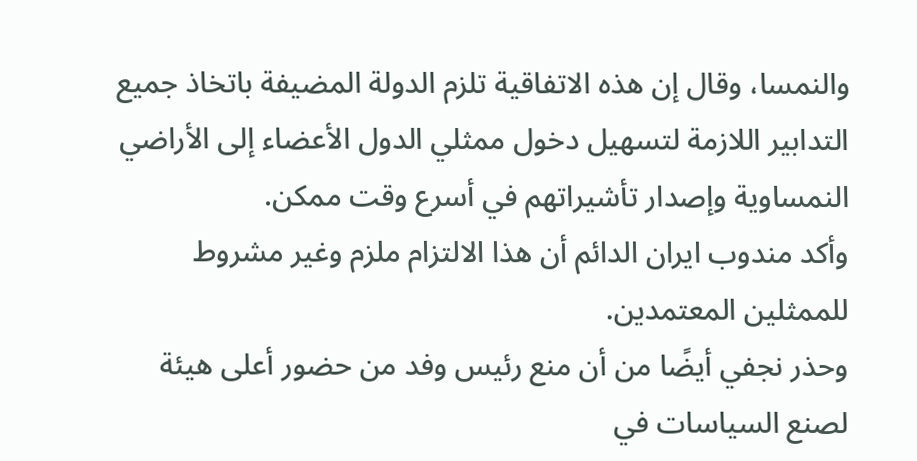والنمسا، وقال إن هذه الاتفاقية تلزم الدولة المضيفة باتخاذ جميع التدابير اللازمة لتسهيل دخول ممثلي الدول الأعضاء إلى الأراضي النمساوية وإصدار تأشيراتهم في أسرع وقت ممكن.
وأكد مندوب ايران الدائم أن هذا الالتزام ملزم وغير مشروط للممثلين المعتمدين.
وحذر نجفي أيضًا من أن منع رئيس وفد من حضور أعلى هيئة لصنع السياسات في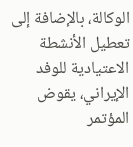الوكالة، بالإضافة إلى تعطيل الأنشطة الاعتيادية للوفد الإيراني، يقوض المؤتمر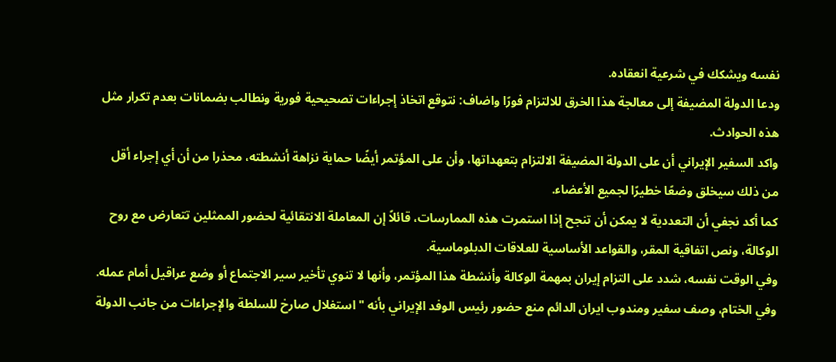نفسه ويشكك في شرعية انعقاده.
ودعا الدولة المضيفة إلى معالجة هذا الخرق للالتزام فورًا واضاف: نتوقع اتخاذ إجراءات تصحيحية فورية ونطالب بضمانات بعدم تكرار مثل هذه الحوادث.
واكد السفير الإيراني أن على الدولة المضيفة الالتزام بتعهداتها، وأن على المؤتمر أيضًا حماية نزاهة أنشطته، محذرا من أن أي إجراء أقل من ذلك سيخلق وضعًا خطيرًا لجميع الأعضاء.
كما أكد نجفي أن التعددية لا يمكن أن تنجح إذا استمرت هذه الممارسات، قائلاً إن المعاملة الانتقائية لحضور الممثلين تتعارض مع روح الوكالة، ونص اتفاقية المقر، والقواعد الأساسية للعلاقات الدبلوماسية.
وفي الوقت نفسه، شدد على التزام إيران بمهمة الوكالة وأنشطة هذا المؤتمر، وأنها لا تنوي تأخير سير الاجتماع أو وضع عراقيل أمام عمله.
وفي الختام، وصف سفير ومندوب ايران الدائم منع حضور رئيس الوفد الإيراني بأنه "استغلال صارخ للسلطة والإجراءات من جانب الدولة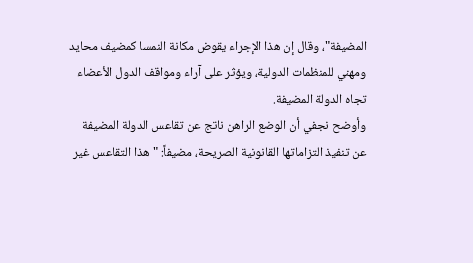المضيفة"، وقال إن هذا الإجراء يقوض مكانة النمسا كمضيف محايد ومهني للمنظمات الدولية، ويؤثر على آراء ومواقف الدول الأعضاء تجاه الدولة المضيفة.
وأوضح نجفي أن الوضع الراهن ناتج عن تقاعس الدولة المضيفة عن تنفيذ التزاماتها القانونية الصريحة، مضيفاً: "هذا التقاعس غير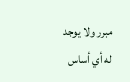مبرر ولا يوجد له أي أساس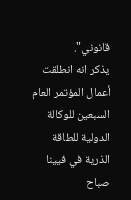قانوني".
يذكر انه انطلقت أعمال المؤتمر العام السبعين للوكالة الدولية للطاقة الذرية في فيينا صباح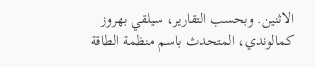الاثنين. وبحسب التقارير، سيلقي بهروز كمالوندي، المتحدث باسم منظمة الطاقة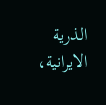الذرية الايرانية،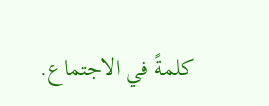كلمةً في الاجتماع.